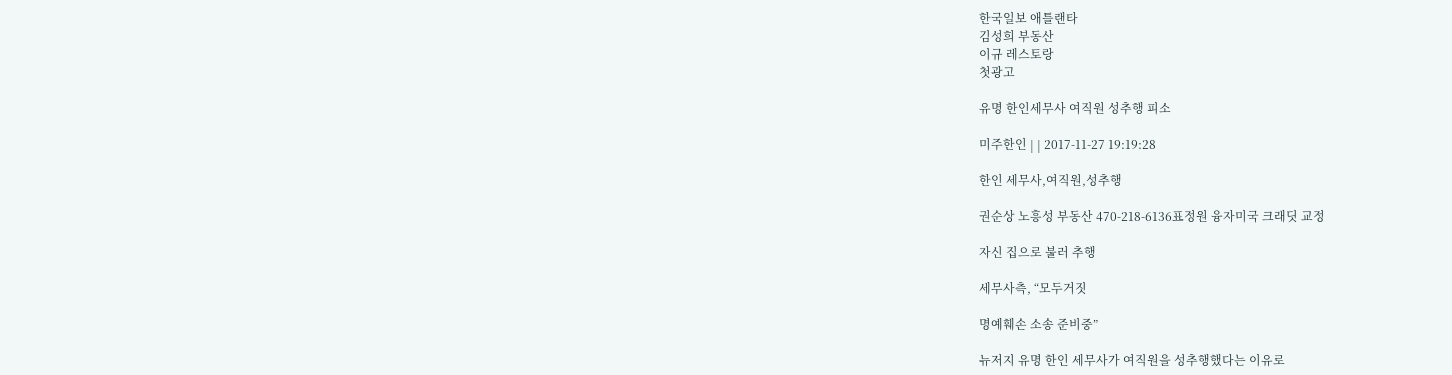한국일보 애틀랜타
김성희 부동산
이규 레스토랑
첫광고

유명 한인세무사 여직원 성추행 피소

미주한인 | | 2017-11-27 19:19:28

한인 세무사,여직원,성추행

권순상 노흥성 부동산 470-218-6136표정원 융자미국 크래딧 교정

자신 집으로 불러 추행

세무사측, “모두거짓

명예훼손 소송 준비중”

뉴저지 유명 한인 세무사가 여직원을 성추행했다는 이유로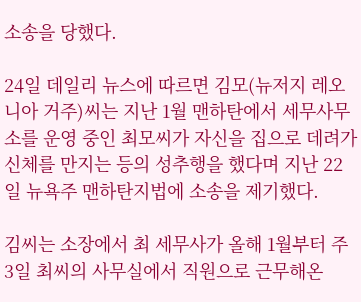소송을 당했다.

24일 데일리 뉴스에 따르면 김모(뉴저지 레오니아 거주)씨는 지난 1월 맨하탄에서 세무사무소를 운영 중인 최모씨가 자신을 집으로 데려가 신체를 만지는 등의 성추행을 했다며 지난 22일 뉴욕주 맨하탄지법에 소송을 제기했다.

김씨는 소장에서 최 세무사가 올해 1월부터 주 3일 최씨의 사무실에서 직원으로 근무해온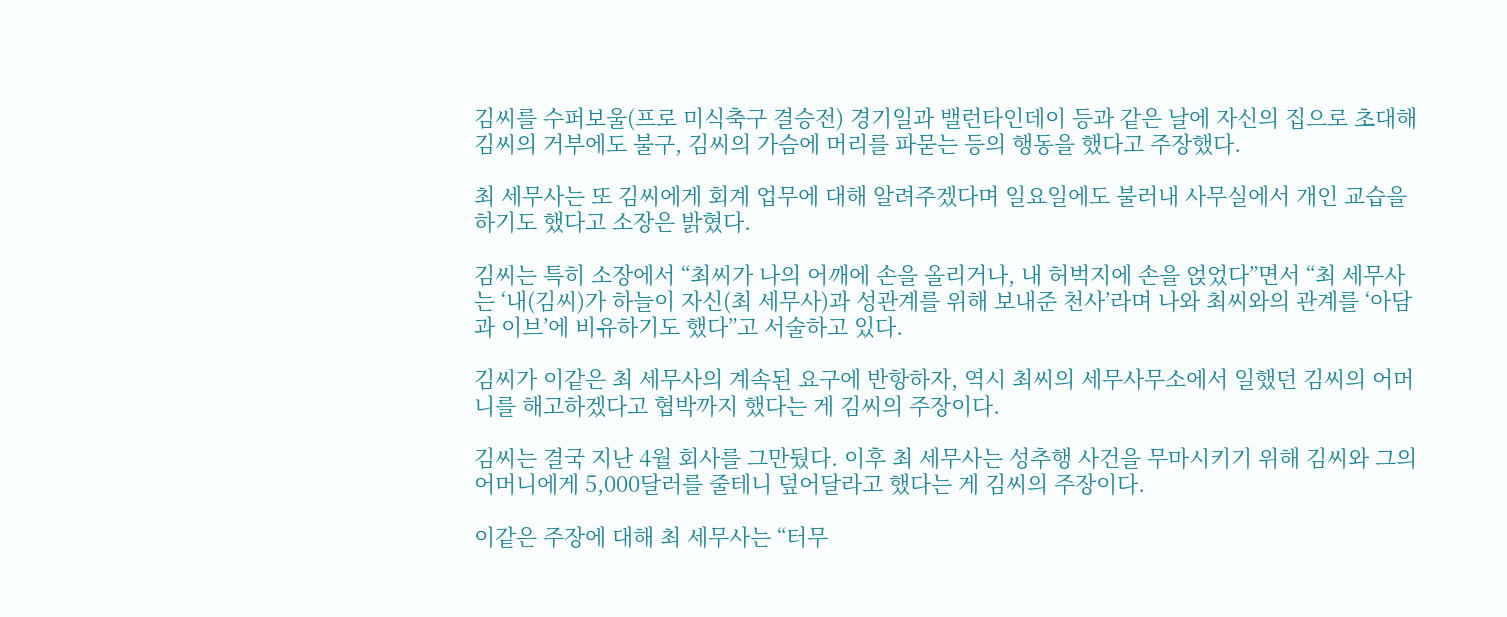김씨를 수퍼보울(프로 미식축구 결승전) 경기일과 밸런타인데이 등과 같은 날에 자신의 집으로 초대해 김씨의 거부에도 불구, 김씨의 가슴에 머리를 파묻는 등의 행동을 했다고 주장했다.

최 세무사는 또 김씨에게 회계 업무에 대해 알려주겠다며 일요일에도 불러내 사무실에서 개인 교습을 하기도 했다고 소장은 밝혔다.

김씨는 특히 소장에서 “최씨가 나의 어깨에 손을 올리거나, 내 허벅지에 손을 얹었다”면서 “최 세무사는 ‘내(김씨)가 하늘이 자신(최 세무사)과 성관계를 위해 보내준 천사’라며 나와 최씨와의 관계를 ‘아담과 이브’에 비유하기도 했다”고 서술하고 있다.

김씨가 이같은 최 세무사의 계속된 요구에 반항하자, 역시 최씨의 세무사무소에서 일했던 김씨의 어머니를 해고하겠다고 협박까지 했다는 게 김씨의 주장이다.

김씨는 결국 지난 4월 회사를 그만뒀다. 이후 최 세무사는 성추행 사건을 무마시키기 위해 김씨와 그의 어머니에게 5,000달러를 줄테니 덮어달라고 했다는 게 김씨의 주장이다.

이같은 주장에 대해 최 세무사는 “터무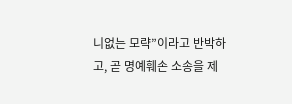니없는 모략”이라고 반박하고, 곧 명예훼손 소송을 제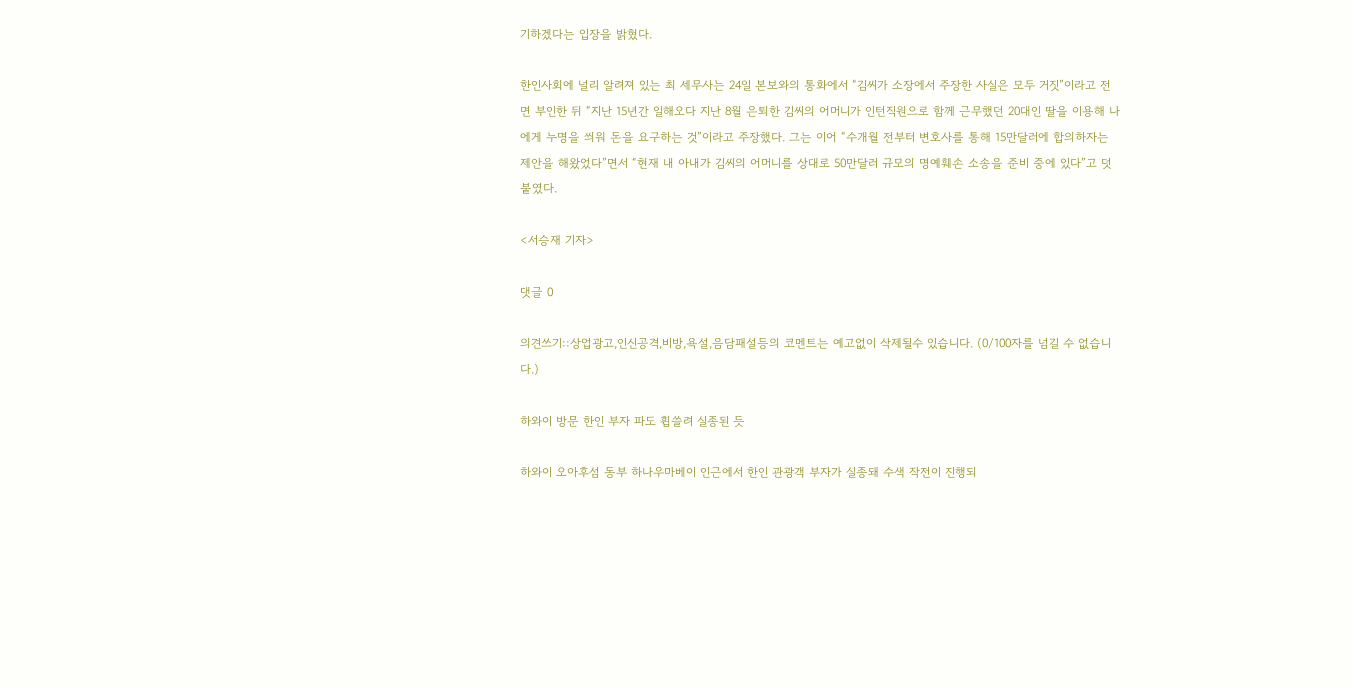기하겠다는 입장을 밝혔다.

한인사회에 널리 알려져 있는 최 세무사는 24일 본보와의 통화에서 “김씨가 소장에서 주장한 사실은 모두 거짓”이라고 전면 부인한 뒤 “지난 15년간 일해오다 지난 8월 은퇴한 김씨의 어머니가 인턴직원으로 함께 근무했던 20대인 딸을 이용해 나에게 누명을 씌워 돈을 요구하는 것”이라고 주장했다. 그는 이어 “수개월 전부터 변호사를 통해 15만달러에 합의하자는 제안을 해왔었다”면서 “현재 내 아내가 김씨의 어머니를 상대로 50만달러 규모의 명예훼손 소송을 준비 중에 있다”고 덧붙였다.

<서승재 기자>

댓글 0

의견쓰기::상업광고,인신공격,비방,욕설,음담패설등의 코멘트는 예고없이 삭제될수 있습니다. (0/100자를 넘길 수 없습니다.)

하와이 방문 한인 부자 파도 휩쓸려 실종된 듯

하와이 오아후섬 동부 하나우마베이 인근에서 한인 관광객 부자가 실종돼 수색 작전이 진행되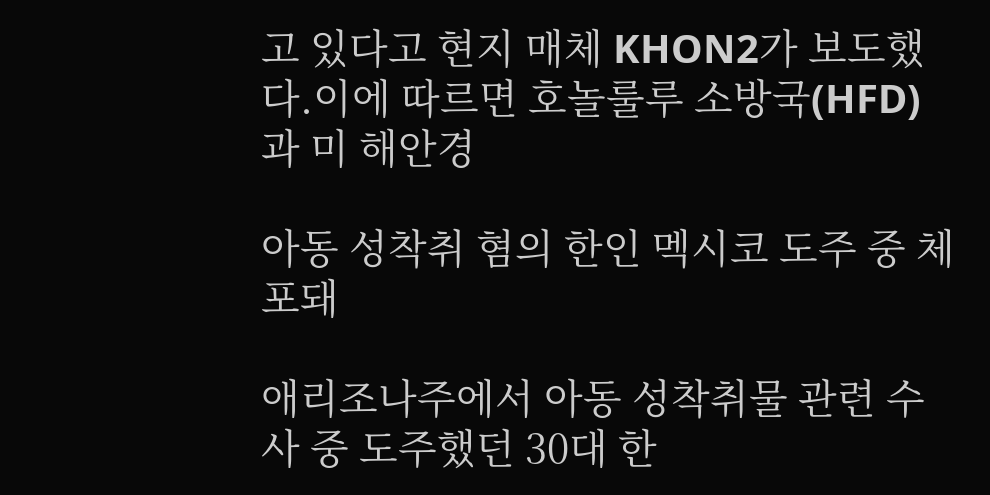고 있다고 현지 매체 KHON2가 보도했다.이에 따르면 호놀룰루 소방국(HFD)과 미 해안경

아동 성착취 혐의 한인 멕시코 도주 중 체포돼

애리조나주에서 아동 성착취물 관련 수사 중 도주했던 30대 한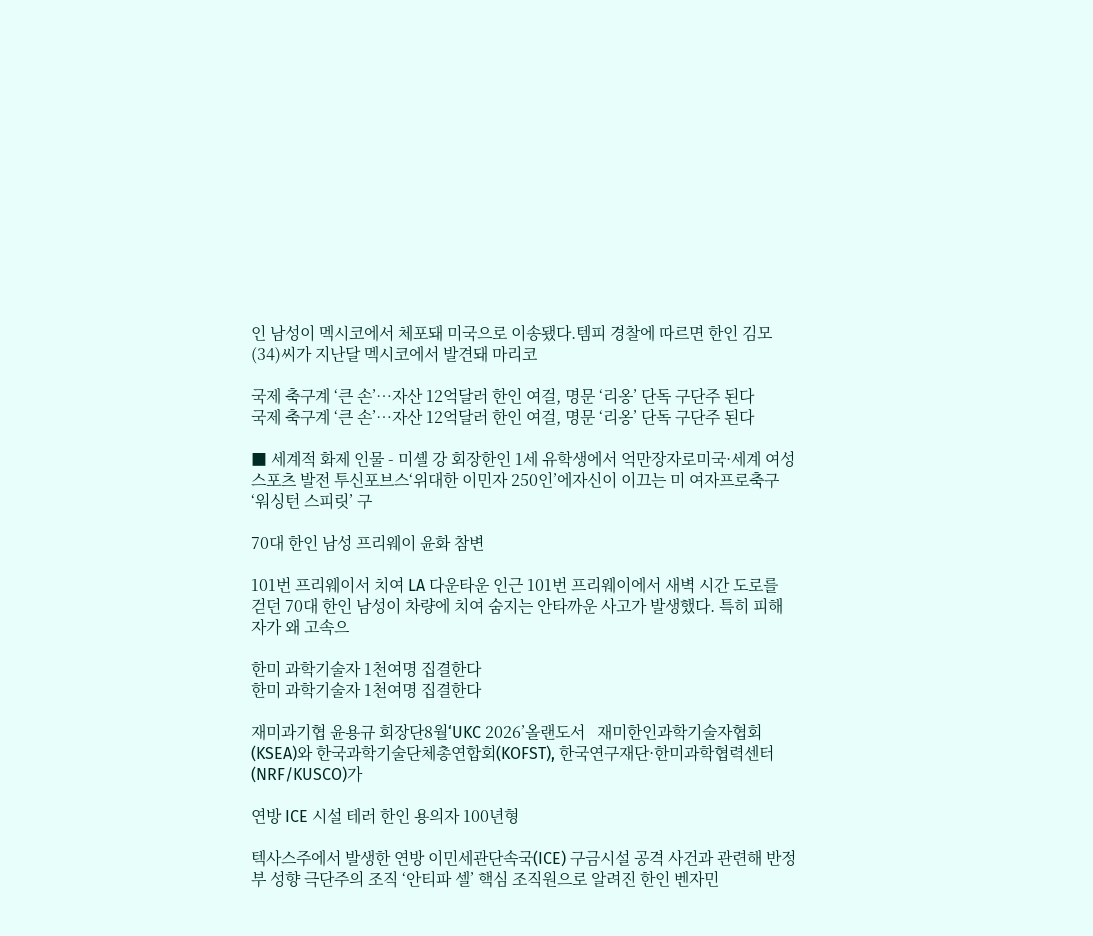인 남성이 멕시코에서 체포돼 미국으로 이송됐다.템피 경찰에 따르면 한인 김모(34)씨가 지난달 멕시코에서 발견돼 마리코

국제 축구계 ‘큰 손’…자산 12억달러 한인 여걸, 명문 ‘리옹’ 단독 구단주 된다
국제 축구계 ‘큰 손’…자산 12억달러 한인 여걸, 명문 ‘리옹’ 단독 구단주 된다

■ 세계적 화제 인물 - 미셸 강 회장한인 1세 유학생에서 억만장자로미국·세계 여성스포츠 발전 투신포브스‘위대한 이민자 250인’에자신이 이끄는 미 여자프로축구‘워싱턴 스피릿’ 구

70대 한인 남성 프리웨이 윤화 참변

101번 프리웨이서 치여 LA 다운타운 인근 101번 프리웨이에서 새벽 시간 도로를 걷던 70대 한인 남성이 차량에 치여 숨지는 안타까운 사고가 발생했다. 특히 피해자가 왜 고속으

한미 과학기술자 1천여명 집결한다
한미 과학기술자 1천여명 집결한다

재미과기협 윤용규 회장단8월‘UKC 2026’올랜도서   재미한인과학기술자협회(KSEA)와 한국과학기술단체총연합회(KOFST), 한국연구재단·한미과학협력센터(NRF/KUSCO)가

연방 ICE 시설 테러 한인 용의자 100년형

텍사스주에서 발생한 연방 이민세관단속국(ICE) 구금시설 공격 사건과 관련해 반정부 성향 극단주의 조직 ‘안티파 셀’ 핵심 조직원으로 알려진 한인 벤자민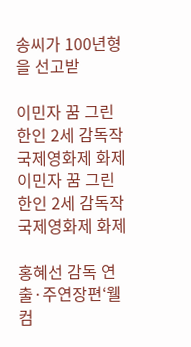송씨가 100년형을 선고받

이민자 꿈 그린 한인 2세 감독작 국제영화제 화제
이민자 꿈 그린 한인 2세 감독작 국제영화제 화제

홍혜선 감독 연출·주연장편‘웰컴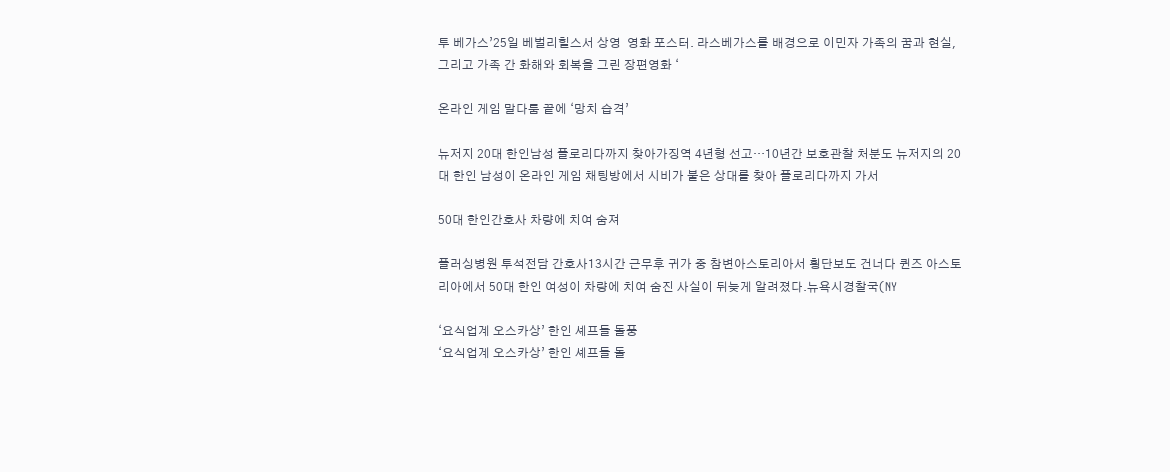투 베가스’25일 베벌리힐스서 상영  영화 포스터. 라스베가스를 배경으로 이민자 가족의 꿈과 현실, 그리고 가족 간 화해와 회복을 그린 장편영화 ‘

온라인 게임 말다툼 끝에 ‘망치 습격’

뉴저지 20대 한인남성 플로리다까지 찾아가징역 4년형 선고…10년간 보호관찰 처분도 뉴저지의 20대 한인 남성이 온라인 게임 채팅방에서 시비가 붙은 상대를 찾아 플로리다까지 가서

50대 한인간호사 차량에 치여 숨져

플러싱병원 투석전담 간호사13시간 근무후 귀가 중 참변아스토리아서 횡단보도 건너다 퀸즈 아스토리아에서 50대 한인 여성이 차량에 치여 숨진 사실이 뒤늦게 알려졌다.뉴욕시경찰국(NY

‘요식업계 오스카상’ 한인 셰프들 돌풍
‘요식업계 오스카상’ 한인 셰프들 돌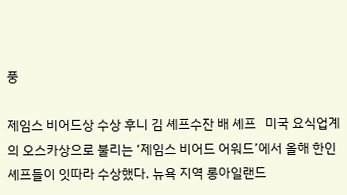풍

제임스 비어드상 수상 후니 김 셰프수잔 배 셰프   미국 요식업계의 오스카상으로 불리는 ‘제임스 비어드 어워드’에서 올해 한인 셰프들이 잇따라 수상했다. 뉴욕 지역 롱아일랜드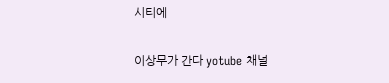시티에

이상무가 간다 yotube 채널